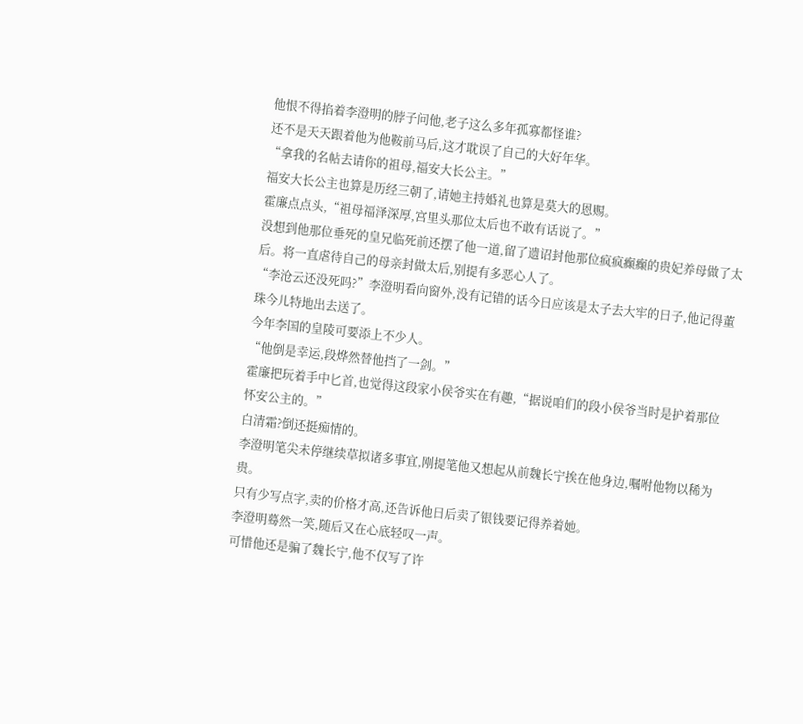他恨不得掐着李澄明的脖子问他,老子这么多年孤寡都怪谁?
还不是天天跟着他为他鞍前马后,这才耽误了自己的大好年华。
“拿我的名帖去请你的祖母,福安大长公主。”
福安大长公主也算是历经三朝了,请她主持婚礼也算是莫大的恩赐。
霍廉点点头,“祖母福泽深厚,宫里头那位太后也不敢有话说了。”
没想到他那位垂死的皇兄临死前还摆了他一道,留了遗诏封他那位疯疯癫癫的贵妃养母做了太后。将一直虐待自己的母亲封做太后,别提有多恶心人了。
“李沧云还没死吗?”李澄明看向窗外,没有记错的话今日应该是太子去大牢的日子,他记得董珠今儿特地出去送了。
今年李国的皇陵可要添上不少人。
“他倒是幸运,段烨然替他挡了一剑。”
霍廉把玩着手中匕首,也觉得这段家小侯爷实在有趣,“据说咱们的段小侯爷当时是护着那位怀安公主的。”
白清霜?倒还挺痴情的。
李澄明笔尖未停继续草拟诸多事宜,刚提笔他又想起从前魏长宁挨在他身边,嘱咐他物以稀为贵。
只有少写点字,卖的价格才高,还告诉他日后卖了银钱要记得养着她。
李澄明蓦然一笑,随后又在心底轻叹一声。
可惜他还是骗了魏长宁,他不仅写了许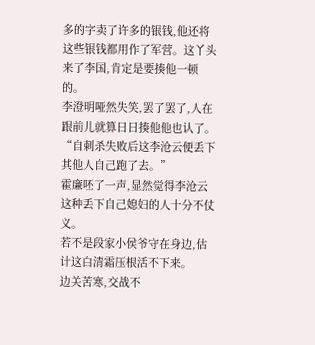多的字卖了许多的银钱,他还将这些银钱都用作了军营。这丫头来了李国,肯定是要揍他一顿的。
李澄明哑然失笑,罢了罢了,人在跟前儿就算日日揍他他也认了。
“自刺杀失败后这李沧云便丢下其他人自己跑了去。”
霍廉呸了一声,显然觉得李沧云这种丢下自己媳妇的人十分不仗义。
若不是段家小侯爷守在身边,估计这白清霜压根活不下来。
边关苦寒,交战不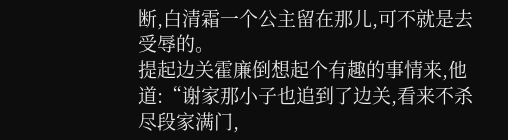断,白清霜一个公主留在那儿,可不就是去受辱的。
提起边关霍廉倒想起个有趣的事情来,他道:“谢家那小子也追到了边关,看来不杀尽段家满门,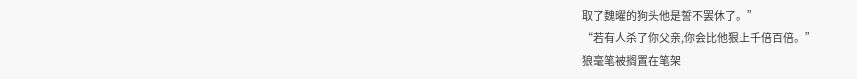取了魏曜的狗头他是誓不罢休了。”
“若有人杀了你父亲,你会比他狠上千倍百倍。”
狼毫笔被搁置在笔架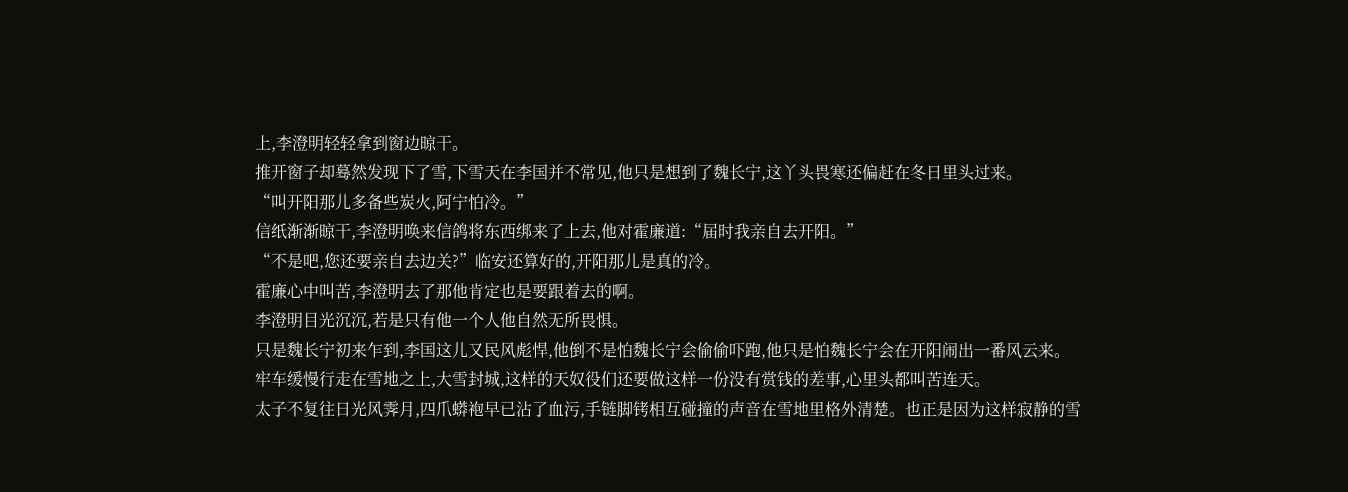上,李澄明轻轻拿到窗边晾干。
推开窗子却蓦然发现下了雪,下雪天在李国并不常见,他只是想到了魏长宁,这丫头畏寒还偏赶在冬日里头过来。
“叫开阳那儿多备些炭火,阿宁怕冷。”
信纸渐渐晾干,李澄明唤来信鸽将东西绑来了上去,他对霍廉道:“届时我亲自去开阳。”
“不是吧,您还要亲自去边关?”临安还算好的,开阳那儿是真的冷。
霍廉心中叫苦,李澄明去了那他肯定也是要跟着去的啊。
李澄明目光沉沉,若是只有他一个人他自然无所畏惧。
只是魏长宁初来乍到,李国这儿又民风彪悍,他倒不是怕魏长宁会偷偷吓跑,他只是怕魏长宁会在开阳闹出一番风云来。
牢车缓慢行走在雪地之上,大雪封城,这样的天奴役们还要做这样一份没有赏钱的差事,心里头都叫苦连天。
太子不复往日光风霁月,四爪蟒袍早已沾了血污,手链脚铐相互碰撞的声音在雪地里格外清楚。也正是因为这样寂静的雪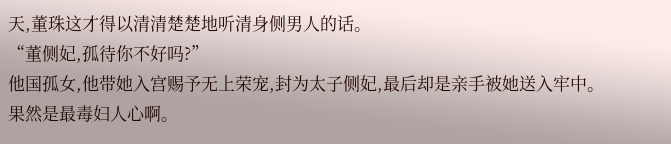天,董珠这才得以清清楚楚地听清身侧男人的话。
“董侧妃,孤待你不好吗?”
他国孤女,他带她入宫赐予无上荣宠,封为太子侧妃,最后却是亲手被她送入牢中。
果然是最毒妇人心啊。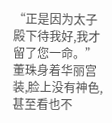“正是因为太子殿下待我好,我才留了您一命。”董珠身着华丽宫装,脸上没有神色,甚至看也不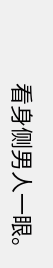看身侧男人一眼。